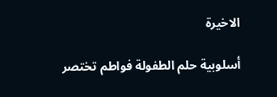الاخيرة

أسلوبية حلم الطفولة فواطم تختصر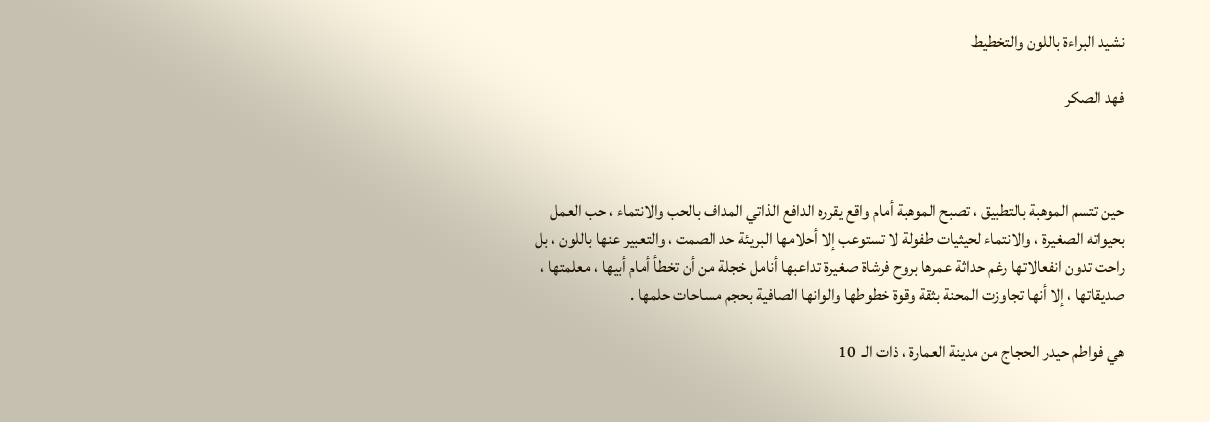نشيد البراءة باللون والتخطيط

فهد الصكر



حين تتسم الموهبة بالتطبيق ، تصبح الموهبة أمام واقع يقرره الدافع الذاتي المداف بالحب والانتماء ، حب العمل بحيواته الصغيرة ، والانتماء لحيثيات طفولة لا تستوعب إلا أحلامها البريئة حد الصمت ، والتعبير عنها باللون ، بل راحت تدون انفعالاتها رغم حداثة عمرها بروح فرشاة صغيرة تداعبها أنامل خجلة من أن تخطأ أمام أبيها ، معلمتها ، صديقاتها ، إلا أنها تجاوزت المحنة بثقة وقوة خطوطها والوانها الصافية بحجم مساحات حلمها .

هي فواطم حيدر الحجاج من مدينة العمارة ، ذات الـ  10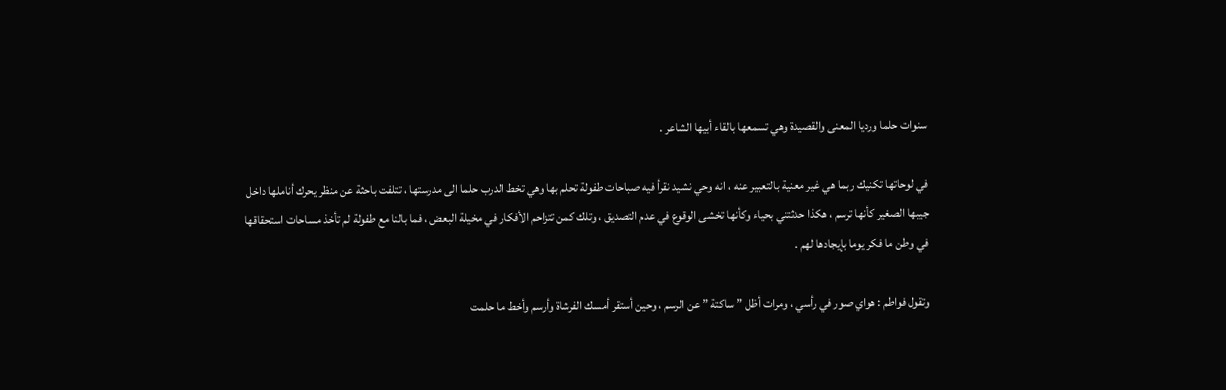سنوات حلما ورديا المعنى والقصيدة وهي تسمعها بالقاء أبيها الشاعر .

في لوحاتها تكنيك ربما هي غير معنية بالتعبير عنه ، انه وحي نشيد نقرأ فيه صباحات طفولة تحلم بها وهي تخط الدرب حلما الى مدرستها ، تتلفت باحثة عن منظر يحرك أناملها داخل جيبها الصغير كأنها ترسم ، هكذا حدثتني بحياء وكأنها تخشى الوقوع في عدم التصديق ، وتلك كمن تتزاحم الأفكار في مخيلة البعض ، فما بالنا مع طفولة لم تأخذ مساحات استحقاقها في وطن ما فكر يوما بإيجادها لهم .

وتقول فواطم : هواي صور في رأسي ، ومرات أظل ” ساكتة ” عن الرسم ، وحين أستقر أمسك الفرشاة وأرسم وأخط ما حلمت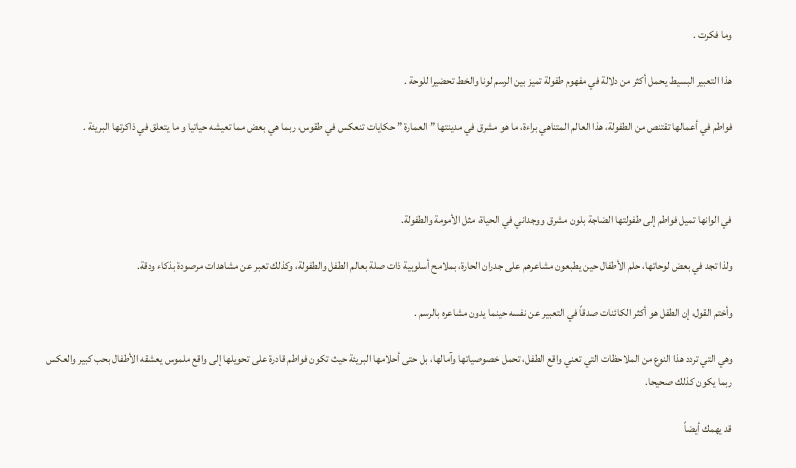وما فكرت .

هذا التعبير البسيط يحمل أكثر من دلالة في مفهوم طفولة تميز بين الرسم لونا والخط تحضيرا للوحة .

فواطم في أعمالها تقتنص من الطفولة، هذا العالم المتناهي براءة، ما هو مشرق في مدينتها ” العمارة ” حكايات تنعكس في طقوس، ربما هي بعض مما تعيشه حياتيا و ما يتعلق في ذاكرتها البريئة .



في الوانها تميل فواطم إلى طفولتها الضاجة بلون مشرق ووجداني في الحياة، مثل الأمومة والطفولة.

ولذا تجد في بعض لوحاتها، حلم الأطفال حين يطبعون مشاعرهم على جدران الحارة، بملامح أسلوبية ذات صلة بعالم الطفل والطفولة، وكذلك تعبر عن مشاهدات مرصودة بذكاء ودقة.

وأختم القول، إن الطفل هو أكثر الكائنات صدقاً في التعبير عن نفسه حينما يدون مشاعره بالرسم .

وهي التي تردد هذا النوع من الملاحظات التي تعني واقع الطفل، تحمل خصوصياتها وآمالها، بل حتى أحلامها البريئة حيث تكون فواطم قادرة على تحويلها إلى واقع ملموس يعشقه الأطفال بحب كبير والعكس ربما يكون كذلك صحيحا.

قد يهمك أيضاً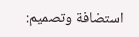استضافة وتصميم: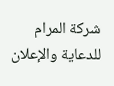شركة المرام للدعاية والإعلان